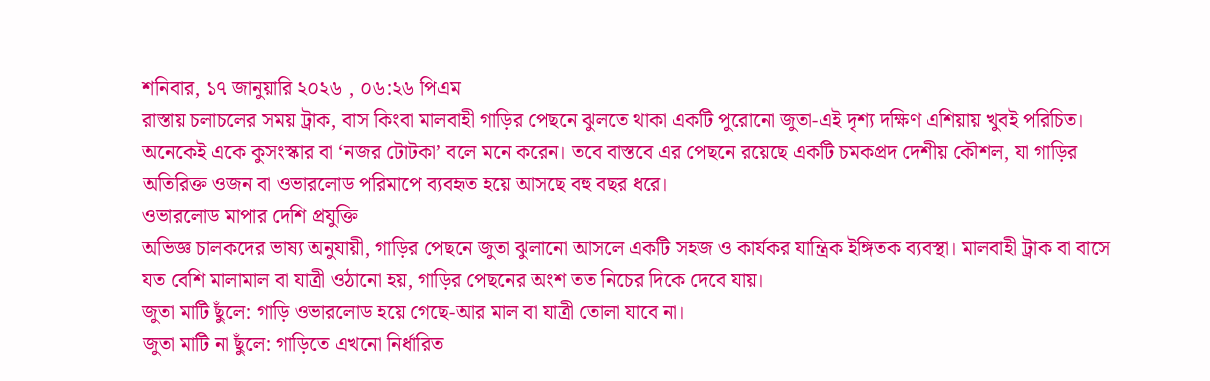শনিবার, ১৭ জানুয়ারি ২০২৬ , ০৬:২৬ পিএম
রাস্তায় চলাচলের সময় ট্রাক, বাস কিংবা মালবাহী গাড়ির পেছনে ঝুলতে থাকা একটি পুরোনো জুতা-এই দৃশ্য দক্ষিণ এশিয়ায় খুবই পরিচিত। অনেকেই একে কুসংস্কার বা ‘নজর টোটকা’ বলে মনে করেন। তবে বাস্তবে এর পেছনে রয়েছে একটি চমকপ্রদ দেশীয় কৌশল, যা গাড়ির অতিরিক্ত ওজন বা ওভারলোড পরিমাপে ব্যবহৃত হয়ে আসছে বহু বছর ধরে।
ওভারলোড মাপার দেশি প্রযুক্তি
অভিজ্ঞ চালকদের ভাষ্য অনুযায়ী, গাড়ির পেছনে জুতা ঝুলানো আসলে একটি সহজ ও কার্যকর যান্ত্রিক ইঙ্গিতক ব্যবস্থা। মালবাহী ট্রাক বা বাসে যত বেশি মালামাল বা যাত্রী ওঠানো হয়, গাড়ির পেছনের অংশ তত নিচের দিকে দেবে যায়।
জুতা মাটি ছুঁলে: গাড়ি ওভারলোড হয়ে গেছে-আর মাল বা যাত্রী তোলা যাবে না।
জুতা মাটি না ছুঁলে: গাড়িতে এখনো নির্ধারিত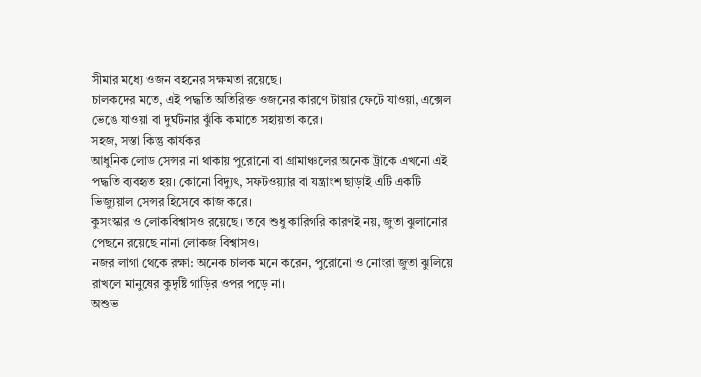সীমার মধ্যে ওজন বহনের সক্ষমতা রয়েছে।
চালকদের মতে, এই পদ্ধতি অতিরিক্ত ওজনের কারণে টায়ার ফেটে যাওয়া, এক্সেল ভেঙে যাওয়া বা দুর্ঘটনার ঝুঁকি কমাতে সহায়তা করে।
সহজ, সস্তা কিন্তু কার্যকর
আধুনিক লোড সেন্সর না থাকায় পুরোনো বা গ্রামাঞ্চলের অনেক ট্রাকে এখনো এই পদ্ধতি ব্যবহৃত হয়। কোনো বিদ্যুৎ, সফটওয়্যার বা যন্ত্রাংশ ছাড়াই এটি একটি ভিজ্যুয়াল সেন্সর হিসেবে কাজ করে।
কুসংস্কার ও লোকবিশ্বাসও রয়েছে। তবে শুধু কারিগরি কারণই নয়, জুতা ঝুলানোর পেছনে রয়েছে নানা লোকজ বিশ্বাসও।
নজর লাগা থেকে রক্ষা: অনেক চালক মনে করেন, পুরোনো ও নোংরা জুতা ঝুলিয়ে রাখলে মানুষের কুদৃষ্টি গাড়ির ওপর পড়ে না।
অশুভ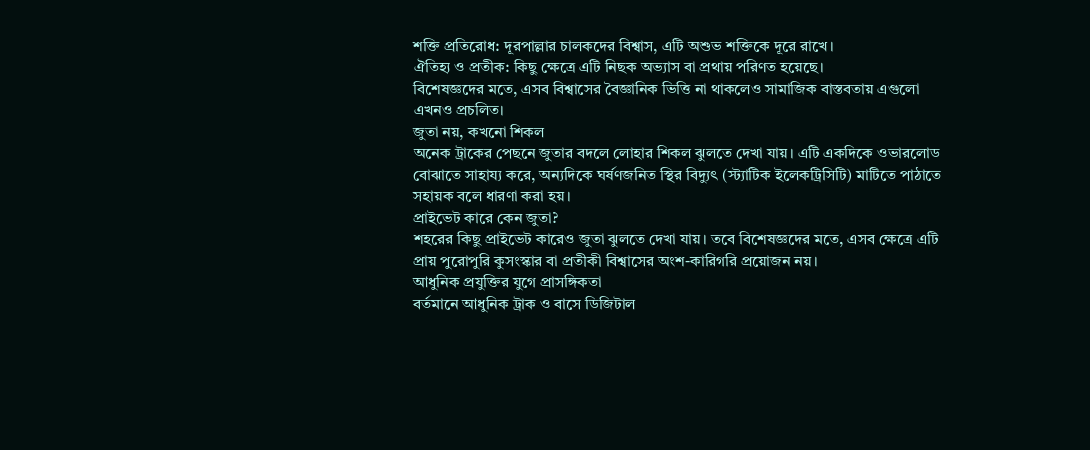শক্তি প্রতিরোধ: দূরপাল্লার চালকদের বিশ্বাস, এটি অশুভ শক্তিকে দূরে রাখে।
ঐতিহ্য ও প্রতীক: কিছু ক্ষেত্রে এটি নিছক অভ্যাস বা প্রথায় পরিণত হয়েছে।
বিশেষজ্ঞদের মতে, এসব বিশ্বাসের বৈজ্ঞানিক ভিত্তি না থাকলেও সামাজিক বাস্তবতায় এগুলো এখনও প্রচলিত।
জুতা নয়, কখনো শিকল
অনেক ট্রাকের পেছনে জুতার বদলে লোহার শিকল ঝুলতে দেখা যায়। এটি একদিকে ওভারলোড বোঝাতে সাহায্য করে, অন্যদিকে ঘর্ষণজনিত স্থির বিদ্যুৎ (স্ট্যাটিক ইলেকট্রিসিটি) মাটিতে পাঠাতে সহায়ক বলে ধারণা করা হয়।
প্রাইভেট কারে কেন জুতা?
শহরের কিছু প্রাইভেট কারেও জুতা ঝুলতে দেখা যায়। তবে বিশেষজ্ঞদের মতে, এসব ক্ষেত্রে এটি প্রায় পুরোপুরি কুসংস্কার বা প্রতীকী বিশ্বাসের অংশ-কারিগরি প্রয়োজন নয়।
আধুনিক প্রযুক্তির যুগে প্রাসঙ্গিকতা
বর্তমানে আধুনিক ট্রাক ও বাসে ডিজিটাল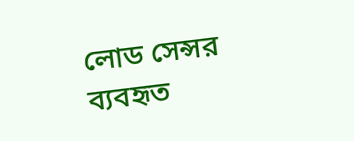লোড সেন্সর ব্যবহৃত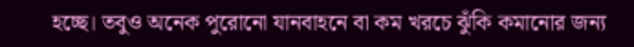হচ্ছে। তবুও অনেক পুরোনো যানবাহনে বা কম খরচে ঝুঁকি কমানোর জন্য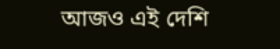আজও এই দেশি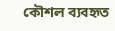কৌশল ব্যবহৃত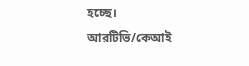হচ্ছে।
আরটিভি/কেআই